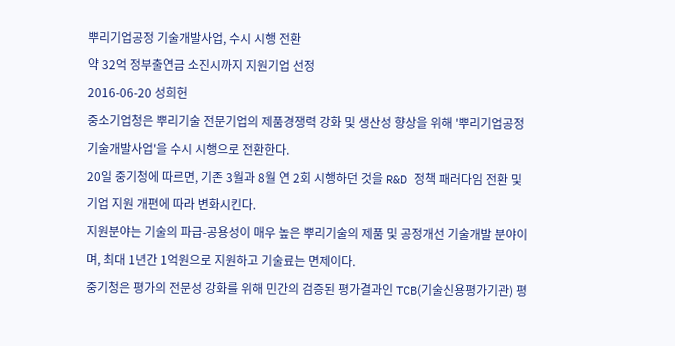뿌리기업공정 기술개발사업, 수시 시행 전환
약 32억 정부출연금 소진시까지 지원기업 선정
2016-06-20 성희헌
중소기업청은 뿌리기술 전문기업의 제품경쟁력 강화 및 생산성 향상을 위해 '뿌리기업공정 기술개발사업'을 수시 시행으로 전환한다.
20일 중기청에 따르면, 기존 3월과 8월 연 2회 시행하던 것을 R&D 정책 패러다임 전환 및 기업 지원 개편에 따라 변화시킨다.
지원분야는 기술의 파급-공용성이 매우 높은 뿌리기술의 제품 및 공정개선 기술개발 분야이며, 최대 1년간 1억원으로 지원하고 기술료는 면제이다.
중기청은 평가의 전문성 강화를 위해 민간의 검증된 평가결과인 TCB(기술신용평가기관) 평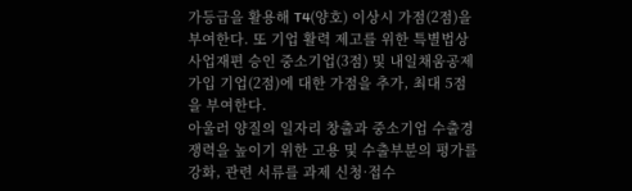가등급을 활용해 T4(양호) 이상시 가점(2점)을 부여한다. 또 기업 활력 제고를 위한 특별법상 사업재편 승인 중소기업(3점) 및 내일채움공제 가입 기업(2점)에 대한 가점을 추가, 최대 5점을 부여한다.
아울러 양질의 일자리 창출과 중소기업 수출경쟁력을 높이기 위한 고용 및 수출부분의 평가를 강화, 관련 서류를 과제 신청·접수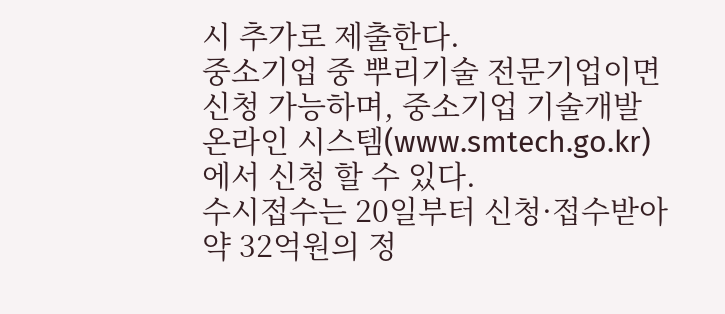시 추가로 제출한다.
중소기업 중 뿌리기술 전문기업이면 신청 가능하며, 중소기업 기술개발 온라인 시스템(www.smtech.go.kr)에서 신청 할 수 있다.
수시접수는 20일부터 신청·접수받아 약 32억원의 정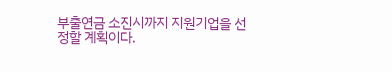부출연금 소진시까지 지원기업을 선정할 계획이다.